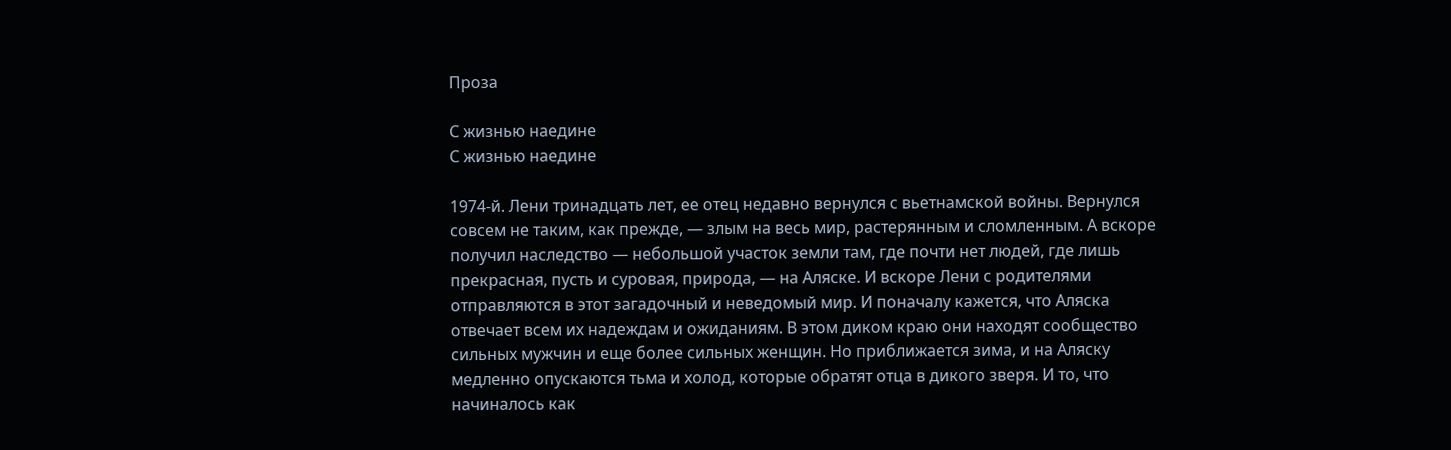Проза

С жизнью наедине
С жизнью наедине

1974-й. Лени тринадцать лет, ее отец недавно вернулся с вьетнамской войны. Вернулся совсем не таким, как прежде, — злым на весь мир, растерянным и сломленным. А вскоре получил наследство — небольшой участок земли там, где почти нет людей, где лишь прекрасная, пусть и суровая, природа, — на Аляске. И вскоре Лени с родителями отправляются в этот загадочный и неведомый мир. И поначалу кажется, что Аляска отвечает всем их надеждам и ожиданиям. В этом диком краю они находят сообщество сильных мужчин и еще более сильных женщин. Но приближается зима, и на Аляску медленно опускаются тьма и холод, которые обратят отца в дикого зверя. И то, что начиналось как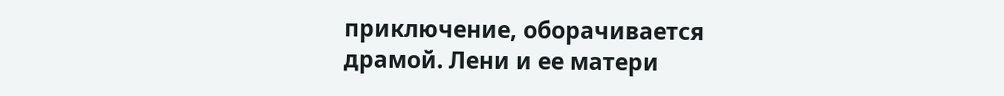приключение, оборачивается драмой. Лени и ее матери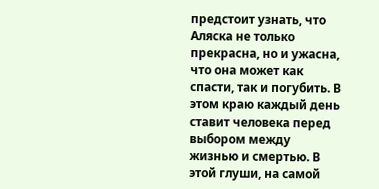предстоит узнать, что Аляска не только прекрасна, но и ужасна, что она может как спасти, так и погубить. В этом краю каждый день ставит человека перед выбором между жизнью и смертью. В этой глуши, на самой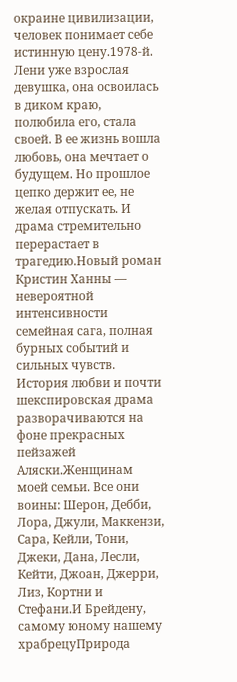окраине цивилизации, человек понимает себе истинную цену.1978-й. Лени уже взрослая девушка, она освоилась в диком краю, полюбила его, стала своей. В ее жизнь вошла любовь, она мечтает о будущем. Но прошлое цепко держит ее, не желая отпускать. И драма стремительно перерастает в трагедию.Новый роман Кристин Ханны — невероятной интенсивности семейная сага, полная бурных событий и сильных чувств. История любви и почти шекспировская драма разворачиваются на фоне прекрасных пейзажей Аляски.Женщинам моей семьи. Все они воины: Шерон, Дебби, Лора, Джули, Маккензи, Сара, Кейли, Тони, Джеки, Дана, Лесли, Кейти, Джоан, Джерри, Лиз, Кортни и Стефани.И Брейдену, самому юному нашему храбрецуПрирода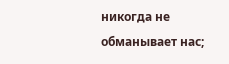никогда не обманывает нас;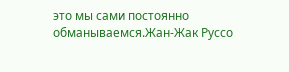это мы сами постоянно обманываемся.Жан-Жак Руссо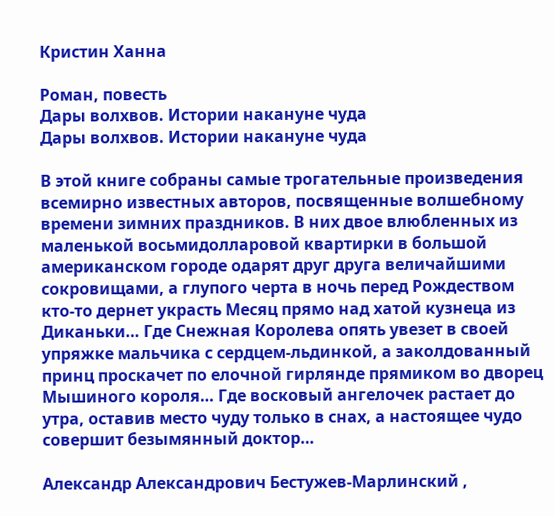Кристин Ханна

Роман, повесть
Дары волхвов. Истории накануне чуда
Дары волхвов. Истории накануне чуда

В этой книге собраны самые трогательные произведения всемирно известных авторов, посвященные волшебному времени зимних праздников. В них двое влюбленных из маленькой восьмидолларовой квартирки в большой американском городе одарят друг друга величайшими сокровищами, а глупого черта в ночь перед Рождеством кто-то дернет украсть Месяц прямо над хатой кузнеца из Диканьки… Где Снежная Королева опять увезет в своей упряжке мальчика с сердцем-льдинкой, а заколдованный принц проскачет по елочной гирлянде прямиком во дворец Мышиного короля… Где восковый ангелочек растает до утра, оставив место чуду только в снах, а настоящее чудо совершит безымянный доктор…

Александр Александрович Бестужев-Марлинский ,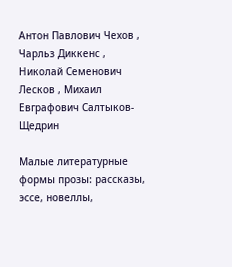Антон Павлович Чехов , Чарльз Диккенс , Николай Семенович Лесков , Михаил Евграфович Салтыков-Щедрин

Малые литературные формы прозы: рассказы, эссе, новеллы,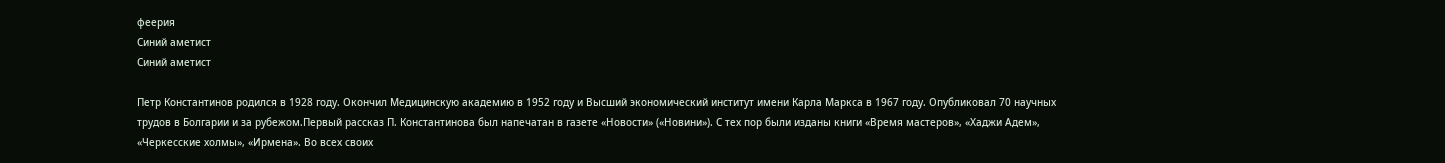феерия
Синий аметист
Синий аметист

Петр Константинов родился в 1928 году. Окончил Медицинскую академию в 1952 году и Высший экономический институт имени Карла Маркса в 1967 году. Опубликовал 70 научных трудов в Болгарии и за рубежом.Первый рассказ П. Константинова был напечатан в газете «Новости» («Новини»). С тех пор были изданы книги «Время мастеров», «Хаджи Адем», «Черкесские холмы», «Ирмена». Во всех своих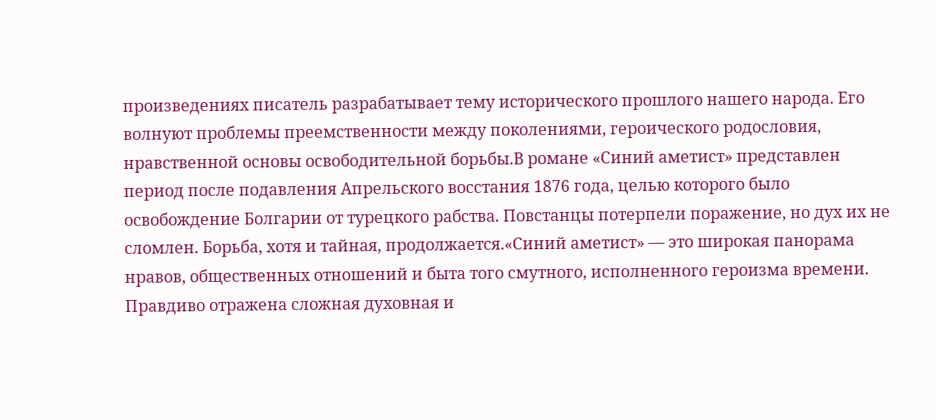произведениях писатель разрабатывает тему исторического прошлого нашего народа. Его волнуют проблемы преемственности между поколениями, героического родословия, нравственной основы освободительной борьбы.В романе «Синий аметист» представлен период после подавления Апрельского восстания 1876 года, целью которого было освобождение Болгарии от турецкого рабства. Повстанцы потерпели поражение, но дух их не сломлен. Борьба, хотя и тайная, продолжается.«Синий аметист» — это широкая панорама нравов, общественных отношений и быта того смутного, исполненного героизма времени. Правдиво отражена сложная духовная и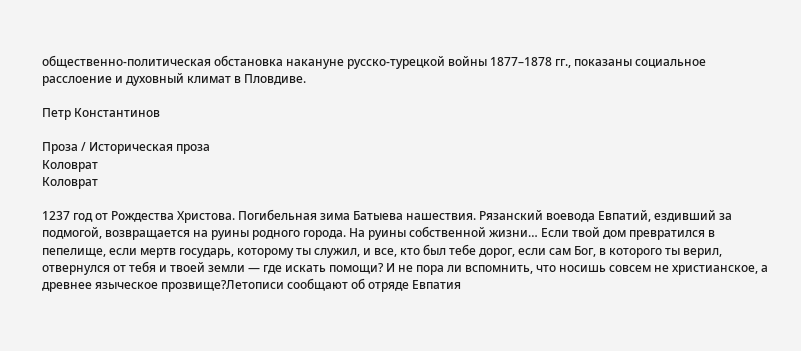общественно-политическая обстановка накануне русско-турецкой войны 1877–1878 гг., показаны социальное расслоение и духовный климат в Пловдиве.

Петр Константинов

Проза / Историческая проза
Коловрат
Коловрат

1237 год от Рождества Христова. Погибельная зима Батыева нашествия. Рязанский воевода Евпатий, ездивший за подмогой, возвращается на руины родного города. На руины собственной жизни… Если твой дом превратился в пепелище, если мертв государь, которому ты служил, и все, кто был тебе дорог, если сам Бог, в которого ты верил, отвернулся от тебя и твоей земли — где искать помощи? И не пора ли вспомнить, что носишь совсем не христианское, а древнее языческое прозвище?Летописи сообщают об отряде Евпатия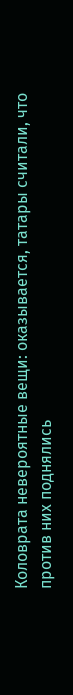Коловрата невероятные вещи: оказывается, татары считали, что против них поднялись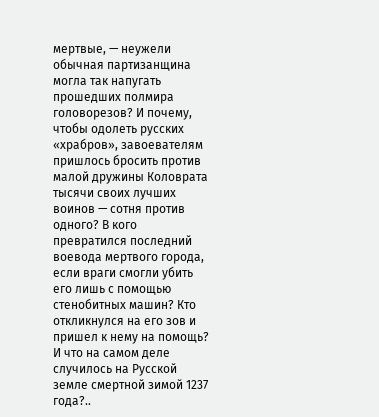мертвые, — неужели обычная партизанщина могла так напугать прошедших полмира головорезов? И почему, чтобы одолеть русских «храбров», завоевателям пришлось бросить против малой дружины Коловрата тысячи своих лучших воинов — сотня против одного? В кого превратился последний воевода мертвого города, если враги смогли убить его лишь с помощью стенобитных машин? Кто откликнулся на его зов и пришел к нему на помощь? И что на самом деле случилось на Русской земле смертной зимой 1237 года?..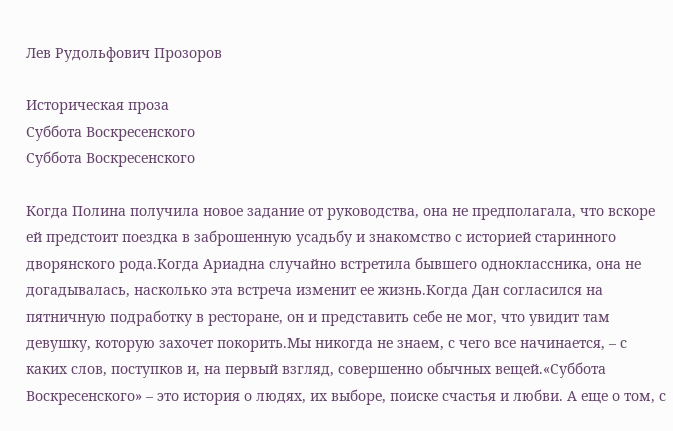Лев Рудольфович Прозоров

Историческая проза
Суббота Воскресенского
Суббота Воскресенского

Когда Полина получила новое задание от руководства, она не предполагала, что вскоре ей предстоит поездка в заброшенную усадьбу и знакомство с историей старинного дворянского рода.Когда Ариадна случайно встретила бывшего одноклассника, она не догадывалась, насколько эта встреча изменит ее жизнь.Когда Дан согласился на пятничную подработку в ресторане, он и представить себе не мог, что увидит там девушку, которую захочет покорить.Мы никогда не знаем, с чего все начинается, – с каких слов, поступков и, на первый взгляд, совершенно обычных вещей.«Суббота Воскресенского» – это история о людях, их выборе, поиске счастья и любви. А еще о том, с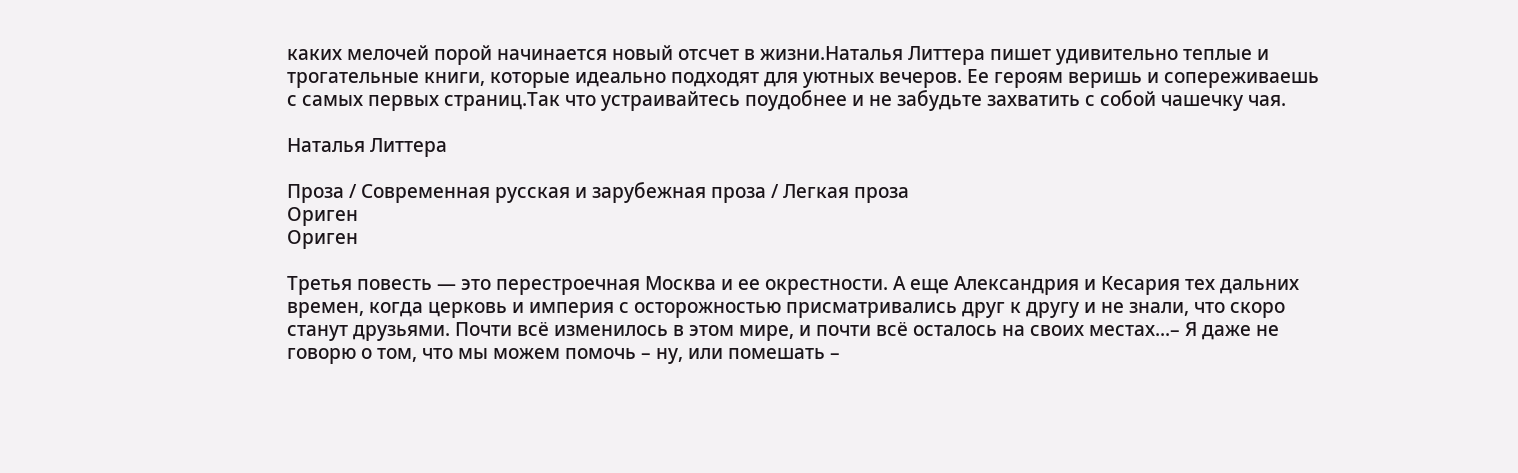каких мелочей порой начинается новый отсчет в жизни.Наталья Литтера пишет удивительно теплые и трогательные книги, которые идеально подходят для уютных вечеров. Ее героям веришь и сопереживаешь с самых первых страниц.Так что устраивайтесь поудобнее и не забудьте захватить с собой чашечку чая.

Наталья Литтера

Проза / Современная русская и зарубежная проза / Легкая проза
Ориген
Ориген

Третья повесть — это перестроечная Москва и ее окрестности. А еще Александрия и Кесария тех дальних времен, когда церковь и империя с осторожностью присматривались друг к другу и не знали, что скоро станут друзьями. Почти всё изменилось в этом мире, и почти всё осталось на своих местах...– Я даже не говорю о том, что мы можем помочь – ну, или помешать –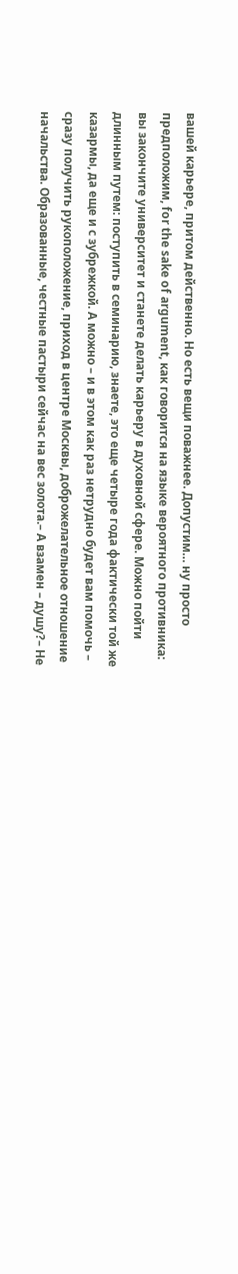вашей карьере, притом действенно. Но есть вещи поважнее. Допустим… ну просто предположим, for the sake of argument, как говорится на языке вероятного противника: вы закончите университет и станете делать карьеру в духовной сфере. Можно пойти длинным путем: поступить в семинарию, знаете, это еще четыре года фактически той же казармы, да еще и с зубрежкой. А можно – и в этом как раз нетрудно будет вам помочь – сразу получить рукоположение, приход в центре Москвы, доброжелательное отношение начальства. Образованные, честные пастыри сейчас на вес золота.– А взамен – душу?– Не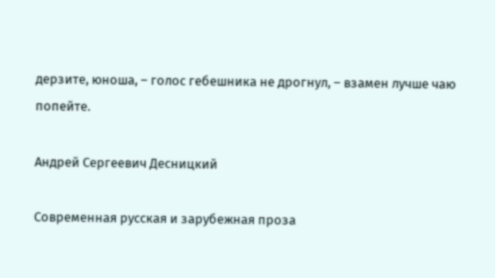дерзите, юноша, – голос гебешника не дрогнул, – взамен лучше чаю попейте.

Андрей Сергеевич Десницкий

Современная русская и зарубежная проза